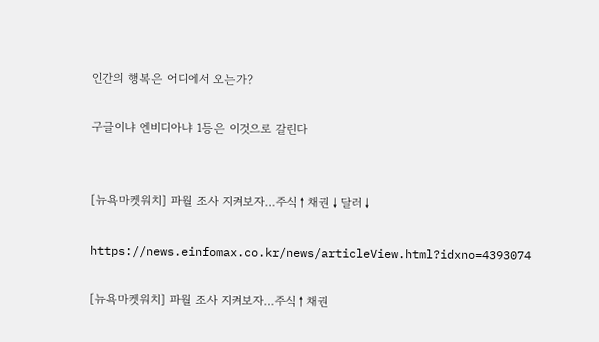인간의 행복은 어디에서 오는가?

구글이냐 엔비디아냐 1등은 이것으로 갈린다


[뉴욕마켓워치] 파월 조사 지켜보자…주식↑채권↓달러↓

https://news.einfomax.co.kr/news/articleView.html?idxno=4393074

[뉴욕마켓워치] 파월 조사 지켜보자…주식↑채권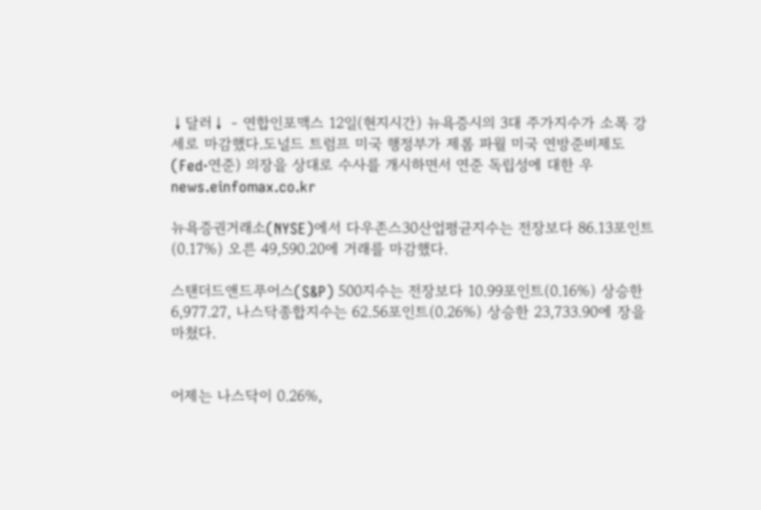↓달러↓ - 연합인포맥스 12일(현지시간) 뉴욕증시의 3대 주가지수가 소폭 강세로 마감했다.도널드 트럼프 미국 행정부가 제롬 파월 미국 연방준비제도(Fed·연준) 의장을 상대로 수사를 개시하면서 연준 독립성에 대한 우 news.einfomax.co.kr

뉴욕증권거래소(NYSE)에서 다우존스30산업평균지수는 전장보다 86.13포인트(0.17%) 오른 49,590.20에 거래를 마감했다.

스탠더드앤드푸어스(S&P) 500지수는 전장보다 10.99포인트(0.16%) 상승한 6,977.27, 나스닥종합지수는 62.56포인트(0.26%) 상승한 23,733.90에 장을 마쳤다.


어제는 나스닥이 0.26%,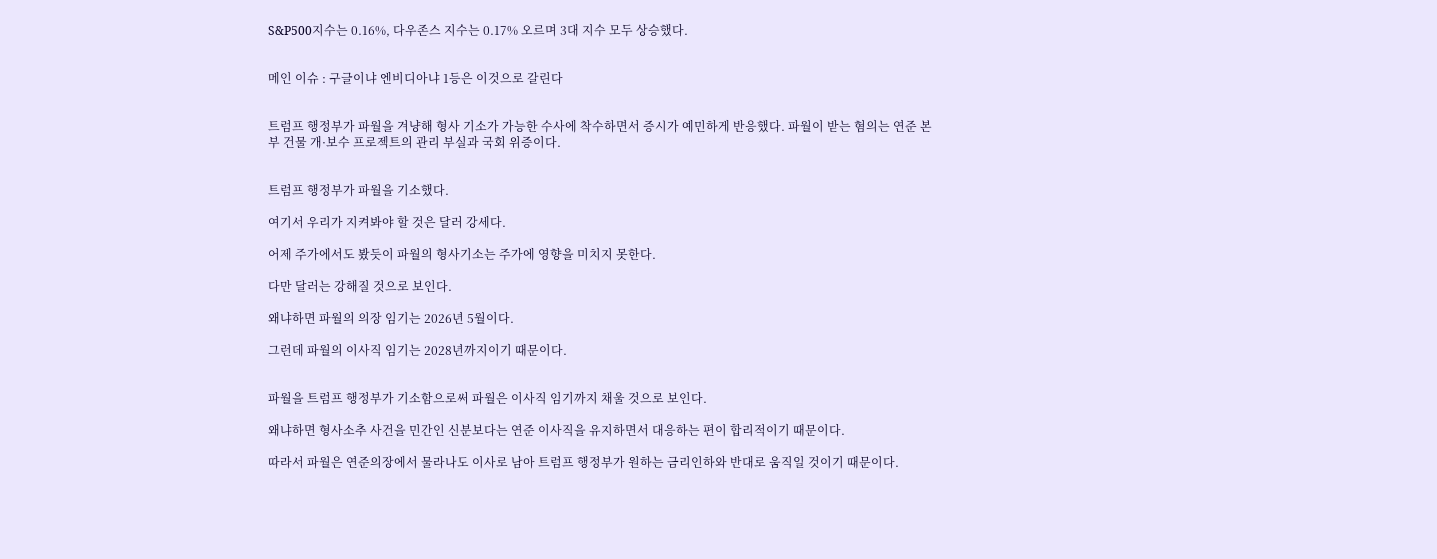S&P500지수는 0.16%, 다우존스 지수는 0.17% 오르며 3대 지수 모두 상승했다.


메인 이슈 : 구글이냐 엔비디아냐 1등은 이것으로 갈린다


트럼프 행정부가 파월을 겨냥해 형사 기소가 가능한 수사에 착수하면서 증시가 예민하게 반응했다. 파월이 받는 혐의는 연준 본부 건물 개·보수 프로젝트의 관리 부실과 국회 위증이다.


트럼프 행정부가 파월을 기소했다.

여기서 우리가 지켜봐야 할 것은 달러 강세다.

어제 주가에서도 봤듯이 파월의 형사기소는 주가에 영향을 미치지 못한다.

다만 달러는 강해질 것으로 보인다.

왜냐하면 파월의 의장 임기는 2026년 5월이다.

그런데 파월의 이사직 임기는 2028년까지이기 때문이다.


파월을 트럼프 행정부가 기소함으로써 파월은 이사직 임기까지 채울 것으로 보인다.

왜냐하면 형사소추 사건을 민간인 신분보다는 연준 이사직을 유지하면서 대응하는 편이 합리적이기 때문이다.

따라서 파월은 연준의장에서 물라나도 이사로 남아 트럼프 행정부가 원하는 금리인하와 반대로 움직일 것이기 때문이다.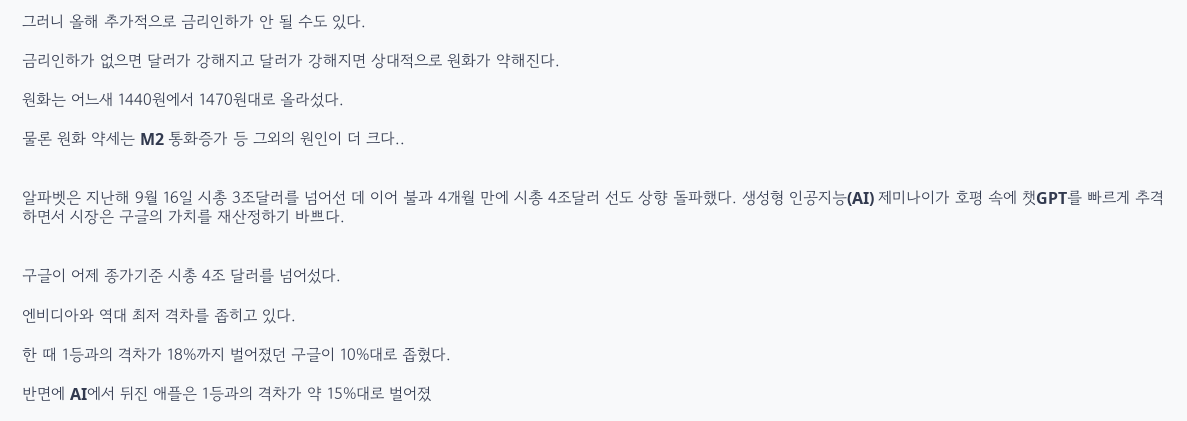그러니 올해 추가적으로 금리인하가 안 될 수도 있다.

금리인하가 없으면 달러가 강해지고 달러가 강해지면 상대적으로 원화가 약해진다.

원화는 어느새 1440원에서 1470원대로 올라섰다.

물론 원화 약세는 M2 통화증가 등 그외의 원인이 더 크다..


알파벳은 지난해 9월 16일 시총 3조달러를 넘어선 데 이어 불과 4개월 만에 시총 4조달러 선도 상향 돌파했다. 생성형 인공지능(AI) 제미나이가 호평 속에 챗GPT를 빠르게 추격하면서 시장은 구글의 가치를 재산정하기 바쁘다.


구글이 어제 종가기준 시총 4조 달러를 넘어섰다.

엔비디아와 역대 최저 격차를 좁히고 있다.

한 때 1등과의 격차가 18%까지 벌어졌던 구글이 10%대로 좁혔다.

반면에 AI에서 뒤진 애플은 1등과의 격차가 약 15%대로 벌어졌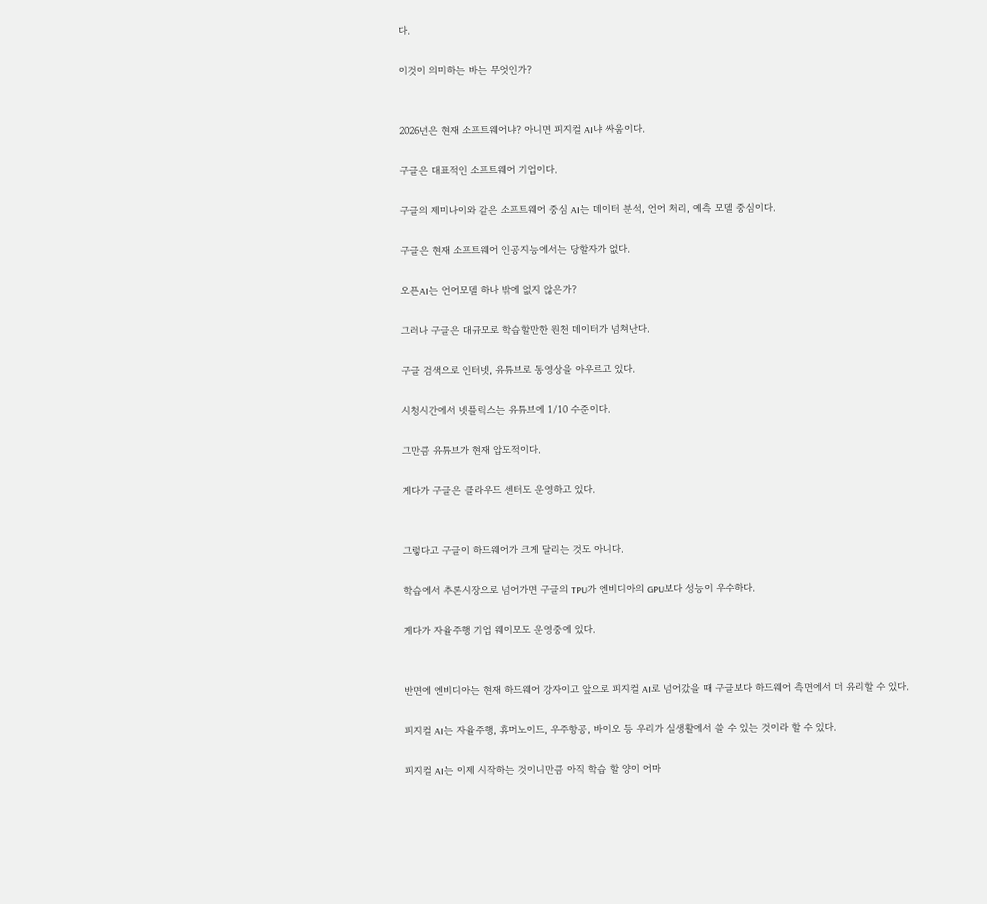다.

이것이 의미하는 바는 무엇인가?


2026년은 현재 소프트웨어냐? 아니면 피지컬 AI냐 싸움이다.

구글은 대표적인 소프트웨어 기업이다.

구글의 제미나이와 같은 소프트웨어 중심 AI는 데이터 분석, 언어 처리, 예측 모델 중심이다.

구글은 현재 소프트웨어 인공지능에서는 당할자가 없다.

오픈AI는 언어모델 하나 밖에 없지 않은가?

그러나 구글은 대규모로 학습할만한 원천 데이터가 넘쳐난다.

구글 검색으로 인터넷, 유튜브로 동영상을 아우르고 있다.

시청시간에서 넷플릭스는 유튜브에 1/10 수준이다.

그만큼 유튜브가 현재 압도적이다.

게다가 구글은 클라우드 센터도 운영하고 있다.


그렇다고 구글이 하드웨어가 크게 달리는 것도 아니다.

학습에서 추론시장으로 넘어가면 구글의 TPU가 엔비디아의 GPU보다 성능이 우수하다.

게다가 자율주행 기업 웨이모도 운영중에 있다.


반면에 엔비디아는 현재 하드웨어 강자이고 앞으로 피지컬 AI로 넘어갔을 때 구글보다 하드웨어 측면에서 더 유리할 수 있다.

피지컬 AI는 자율주행, 휴머노이드, 우주항공, 바이오 등 우리가 실생활에서 쓸 수 있는 것이라 할 수 있다.

피지컬 AI는 이제 시작하는 것이니만큼 아직 학습 할 양이 어마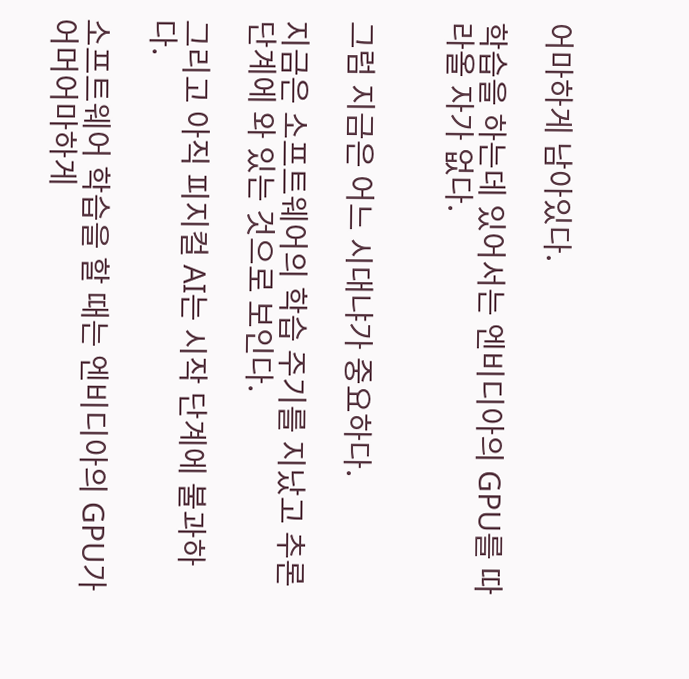어마하게 남아있다.

학습을 하는데 있어서는 엔비디아의 GPU를 따라올 자가 없다.


그럼 지금은 어느 시대냐가 중요하다.

지금은 소프트웨어의 학습 주기를 지났고 추론단계에 와 있는 것으로 보인다.

그리고 아직 피지컬 AI는 시작 단계에 불과하다.

소프트웨어 학습을 할 때는 엔비디아의 GPU가 어머어마하게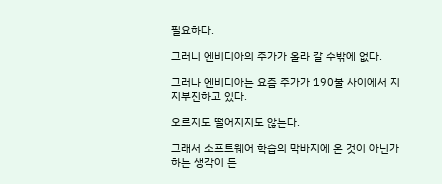필요하다.

그러니 엔비디아의 주가가 올라 갈 수밖에 없다.

그러나 엔비디아는 요즘 주가가 190불 사이에서 지지부진하고 있다.

오르지도 떨어지지도 않는다.

그래서 소프트웨어 학습의 막바지에 온 것이 아닌가 하는 생각이 든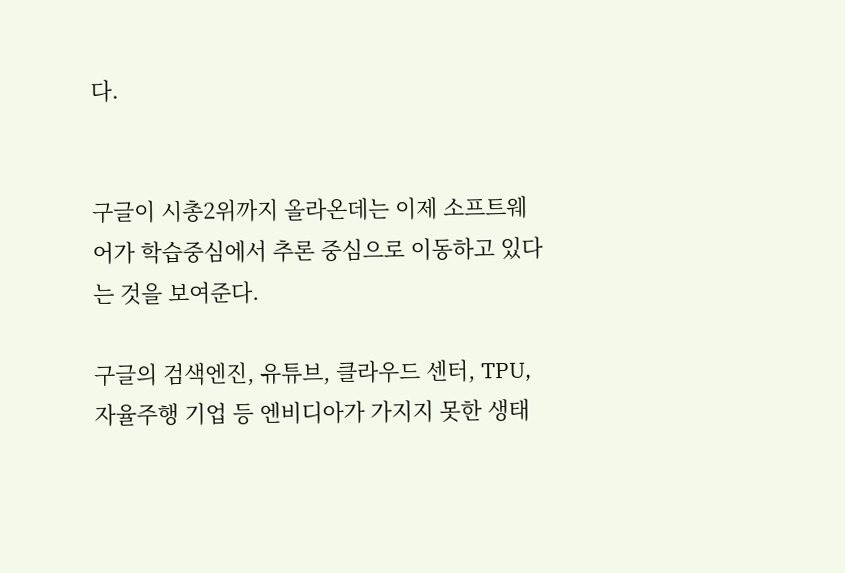다.


구글이 시총2위까지 올라온데는 이제 소프트웨어가 학습중심에서 추론 중심으로 이동하고 있다는 것을 보여준다.

구글의 검색엔진, 유튜브, 클라우드 센터, TPU, 자율주행 기업 등 엔비디아가 가지지 못한 생태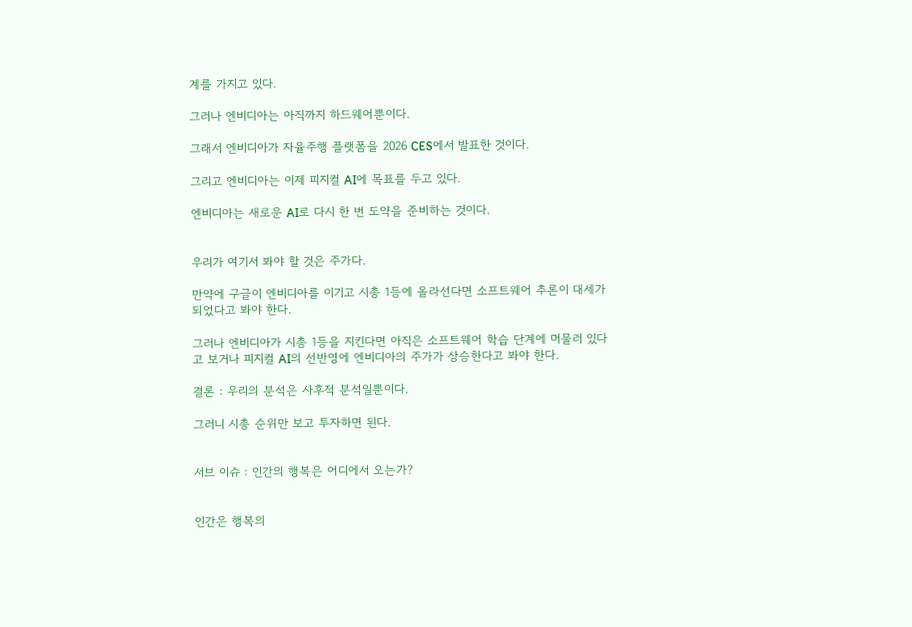계를 가지고 있다.

그러나 엔비디아는 아직까지 하드웨어뿐이다.

그래서 엔비디아가 자율주행 플랫폼을 2026 CES에서 발표한 것이다.

그리고 엔비디아는 이제 피지컬 AI에 목표를 두고 있다.

엔비디아는 새로운 AI로 다시 한 번 도약을 준비하는 것이다.


우리가 여기서 봐야 할 것은 주가다.

만약에 구글이 엔비디아를 이기고 시총 1등에 올라선다면 소프트웨어 추론이 대세가 되었다고 봐야 한다.

그러나 엔비디아가 시총 1등을 지킨다면 아직은 소프트웨어 학습 단계에 머물러 있다고 보거나 피지컬 AI의 선반영에 엔비디아의 주가가 상승한다고 봐야 한다.

결론 : 우리의 분석은 사후적 분석일뿐이다.

그러니 시총 순위만 보고 투자하면 된다.


서브 이슈 : 인간의 행복은 어디에서 오는가?


인간은 행복의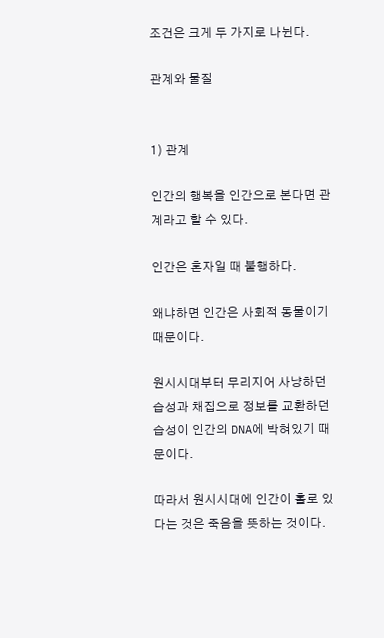조건은 크게 두 가지로 나뉜다.

관계와 물질


1) 관계

인간의 행복을 인간으로 본다면 관계라고 할 수 있다.

인간은 혼자일 때 불행하다.

왜냐하면 인간은 사회적 동물이기 때문이다.

원시시대부터 무리지어 사냥하던 습성과 채집으로 정보를 교환하던 습성이 인간의 DNA에 박혀있기 때문이다.

따라서 원시시대에 인간이 홀로 있다는 것은 죽음을 뜻하는 것이다.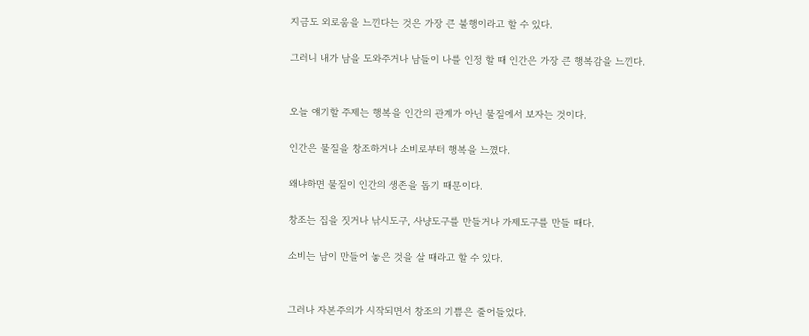지금도 외로움을 느낀다는 것은 가장 큰 불행이라고 할 수 있다.

그러니 내가 남을 도와주거나 남들이 나를 인정 할 때 인간은 가장 큰 행복감을 느낀다.


오늘 얘기할 주제는 행복을 인간의 관계가 아닌 물질에서 보자는 것이다.

인간은 물질을 창조하거나 소비로부터 행복을 느꼈다.

왜냐하면 물질이 인간의 생존을 돕기 때문이다.

창조는 집을 짓거나 낚시도구, 사냥도구를 만들거나 가제도구를 만들 때다.

소비는 남이 만들어 놓은 것을 살 때라고 할 수 있다.


그러나 자본주의가 시작되면서 창조의 기쁨은 줄어들었다.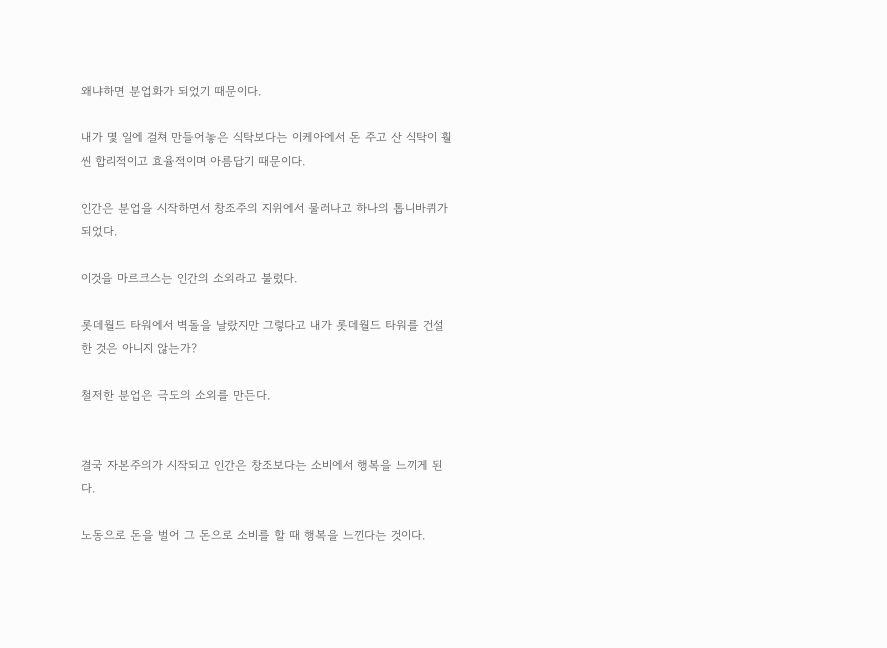왜냐하면 분업화가 되었기 때문이다.

내가 몇 일에 걸쳐 만들어놓은 식탁보다는 이케아에서 돈 주고 산 식탁이 훨씬 합리적이고 효율적이며 아름답기 때문이다.

인간은 분업을 시작하면서 창조주의 지위에서 물러나고 하나의 톱니바퀴가 되었다.

이것을 마르크스는 인간의 소외라고 불렀다.

롯데월드 타워에서 벽돌을 날랐지만 그렇다고 내가 롯데월드 타워를 건설한 것은 아니지 않는가?

철저한 분업은 극도의 소외를 만든다.


결국 자본주의가 시작되고 인간은 창조보다는 소비에서 행복을 느끼게 된다.

노동으로 돈을 벌어 그 돈으로 소비를 할 때 행복을 느낀다는 것이다.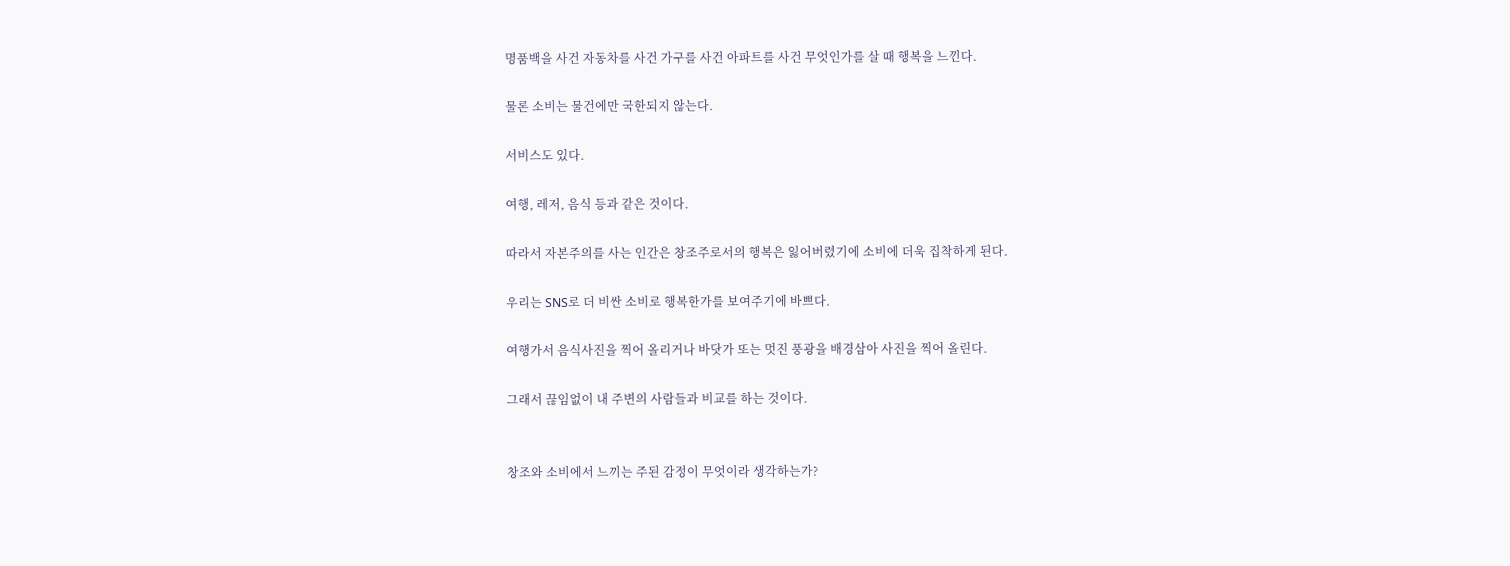명품백을 사건 자동차를 사건 가구를 사건 아파트를 사건 무엇인가를 살 때 행복을 느낀다.

물론 소비는 물건에만 국한되지 않는다.

서비스도 있다.

여행, 레저, 음식 등과 같은 것이다.

따라서 자본주의를 사는 인간은 창조주로서의 행복은 잃어버렸기에 소비에 더욱 집착하게 된다.

우리는 SNS로 더 비싼 소비로 행복한가를 보여주기에 바쁘다.

여행가서 음식사진을 찍어 올리거나 바닷가 또는 멋진 풍광을 배경삼아 사진을 찍어 올린다.

그래서 끊임없이 내 주변의 사람들과 비교를 하는 것이다.


창조와 소비에서 느끼는 주된 감정이 무엇이라 생각하는가?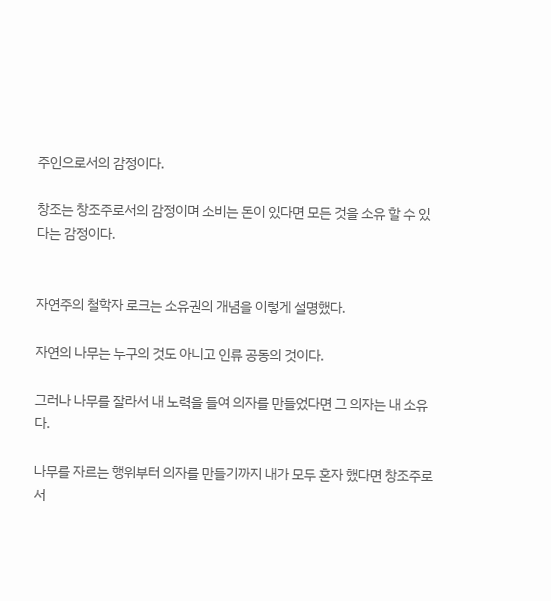주인으로서의 감정이다.

창조는 창조주로서의 감정이며 소비는 돈이 있다면 모든 것을 소유 할 수 있다는 감정이다.


자연주의 철학자 로크는 소유권의 개념을 이렇게 설명했다.

자연의 나무는 누구의 것도 아니고 인류 공동의 것이다.

그러나 나무를 잘라서 내 노력을 들여 의자를 만들었다면 그 의자는 내 소유다.

나무를 자르는 행위부터 의자를 만들기까지 내가 모두 혼자 했다면 창조주로서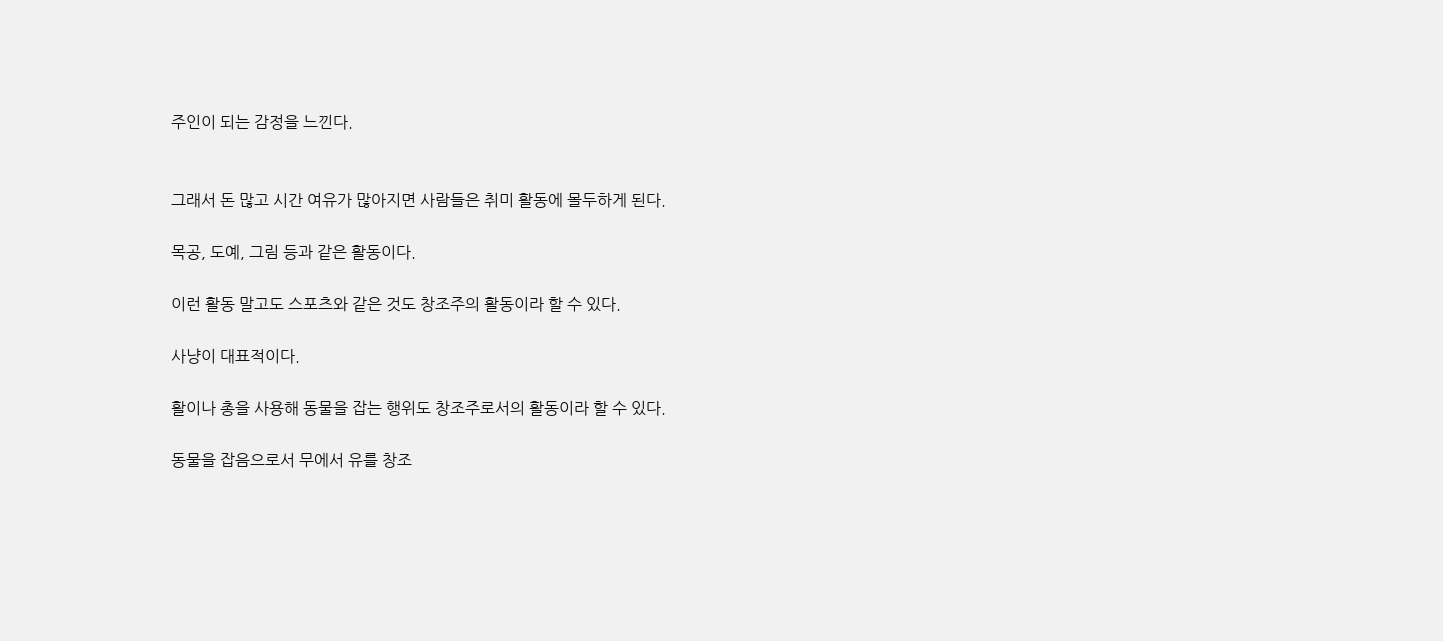주인이 되는 감정을 느낀다.


그래서 돈 많고 시간 여유가 많아지면 사람들은 취미 활동에 몰두하게 된다.

목공, 도예, 그림 등과 같은 활동이다.

이런 활동 말고도 스포츠와 같은 것도 창조주의 활동이라 할 수 있다.

사냥이 대표적이다.

활이나 총을 사용해 동물을 잡는 행위도 창조주로서의 활동이라 할 수 있다.

동물을 잡음으로서 무에서 유를 창조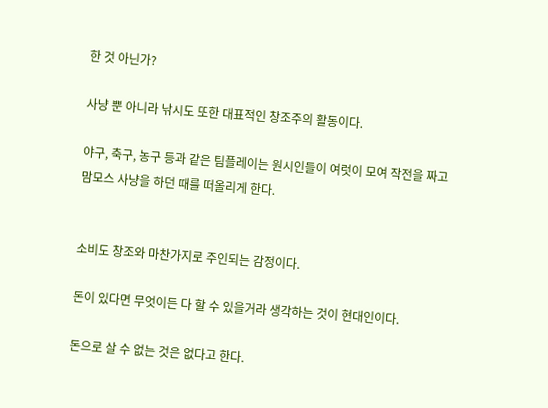한 것 아닌가?

사냥 뿐 아니라 낚시도 또한 대표적인 창조주의 활동이다.

야구, 축구, 농구 등과 같은 팀플레이는 원시인들이 여럿이 모여 작전을 짜고 맘모스 사냥을 하던 때를 떠올리게 한다.


소비도 창조와 마찬가지로 주인되는 감정이다.

돈이 있다면 무엇이든 다 할 수 있을거라 생각하는 것이 현대인이다.

돈으로 살 수 없는 것은 없다고 한다.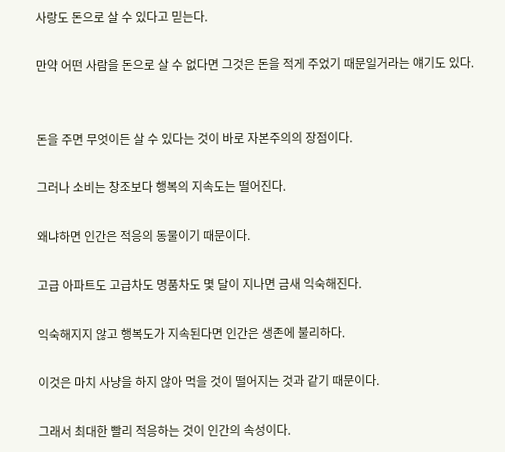사랑도 돈으로 살 수 있다고 믿는다.

만약 어떤 사람을 돈으로 살 수 없다면 그것은 돈을 적게 주었기 때문일거라는 얘기도 있다.


돈을 주면 무엇이든 살 수 있다는 것이 바로 자본주의의 장점이다.

그러나 소비는 창조보다 행복의 지속도는 떨어진다.

왜냐하면 인간은 적응의 동물이기 때문이다.

고급 아파트도 고급차도 명품차도 몇 달이 지나면 금새 익숙해진다.

익숙해지지 않고 행복도가 지속된다면 인간은 생존에 불리하다.

이것은 마치 사냥을 하지 않아 먹을 것이 떨어지는 것과 같기 때문이다.

그래서 최대한 빨리 적응하는 것이 인간의 속성이다.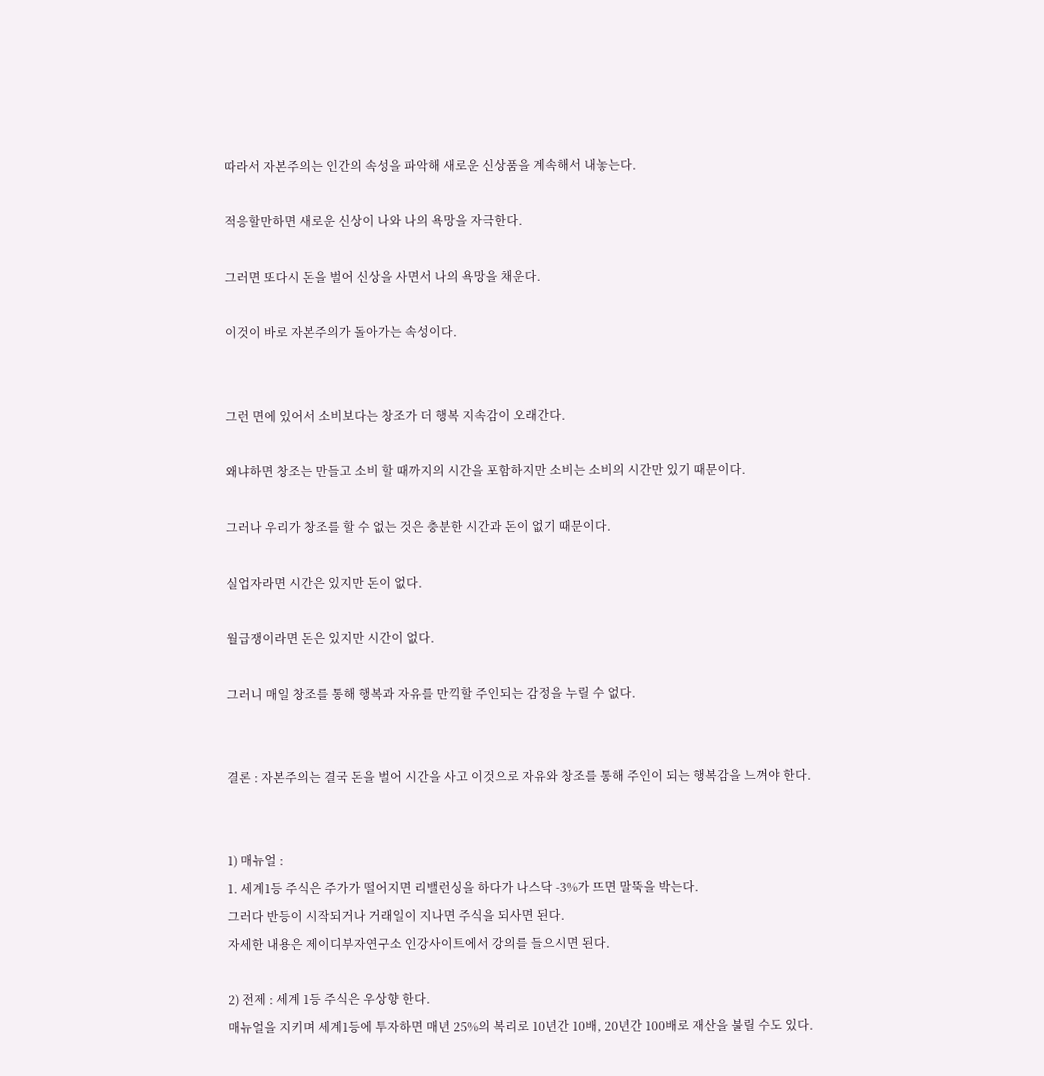따라서 자본주의는 인간의 속성을 파악해 새로운 신상품을 계속해서 내놓는다.

적응할만하면 새로운 신상이 나와 나의 욕망을 자극한다.

그러면 또다시 돈을 벌어 신상을 사면서 나의 욕망을 채운다.

이것이 바로 자본주의가 돌아가는 속성이다.


그런 면에 있어서 소비보다는 창조가 더 행복 지속감이 오래간다.

왜냐하면 창조는 만들고 소비 할 때까지의 시간을 포함하지만 소비는 소비의 시간만 있기 때문이다.

그러나 우리가 창조를 할 수 없는 것은 충분한 시간과 돈이 없기 때문이다.

실업자라면 시간은 있지만 돈이 없다.

월급쟁이라면 돈은 있지만 시간이 없다.

그러니 매일 창조를 통해 행복과 자유를 만끽할 주인되는 감정을 누릴 수 없다.


결론 : 자본주의는 결국 돈을 벌어 시간을 사고 이것으로 자유와 창조를 통해 주인이 되는 행복감을 느껴야 한다.


1) 매뉴얼 :
1. 세계1등 주식은 주가가 떨어지면 리밸런싱을 하다가 나스닥 -3%가 뜨면 말뚝을 박는다.
그러다 반등이 시작되거나 거래일이 지나면 주식을 되사면 된다.
자세한 내용은 제이디부자연구소 인강사이트에서 강의를 들으시면 된다.

2) 전제 : 세계 1등 주식은 우상향 한다.
매뉴얼을 지키며 세계1등에 투자하면 매년 25%의 복리로 10년간 10배, 20년간 100배로 재산을 불릴 수도 있다.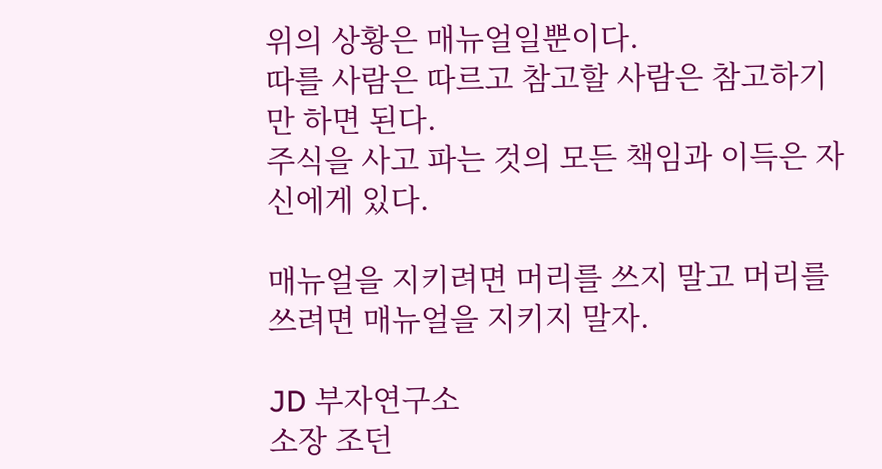위의 상황은 매뉴얼일뿐이다.
따를 사람은 따르고 참고할 사람은 참고하기만 하면 된다.
주식을 사고 파는 것의 모든 책임과 이득은 자신에게 있다.

매뉴얼을 지키려면 머리를 쓰지 말고 머리를 쓰려면 매뉴얼을 지키지 말자.

JD 부자연구소
소장 조던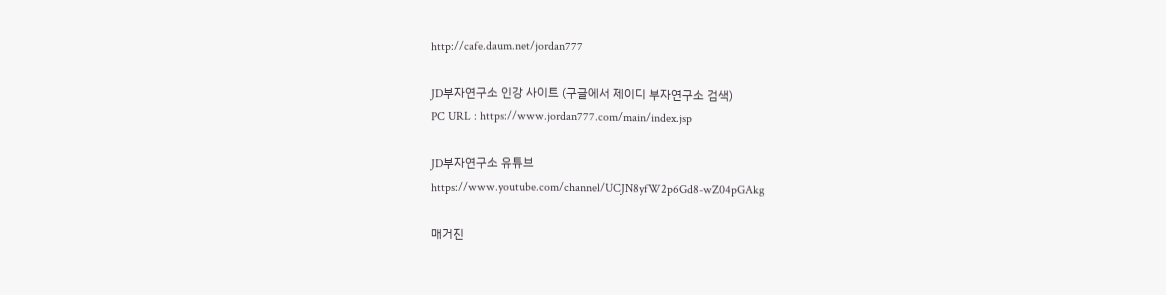http://cafe.daum.net/jordan777

JD부자연구소 인강 사이트 (구글에서 제이디 부자연구소 검색)
PC URL : https://www.jordan777.com/main/index.jsp

JD부자연구소 유튜브
https://www.youtube.com/channel/UCJN8yfW2p6Gd8-wZ04pGAkg

매거진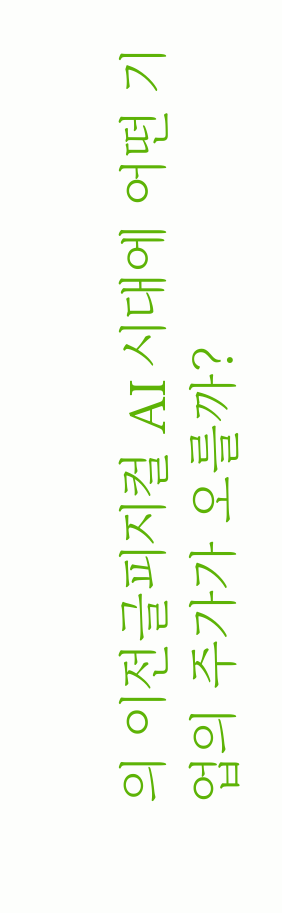의 이전글피지컬 AI 시대에 어떤 기업의 주가가 오를까?